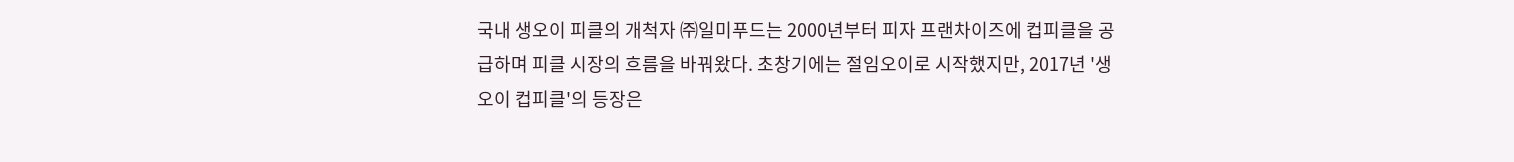국내 생오이 피클의 개척자 ㈜일미푸드는 2000년부터 피자 프랜차이즈에 컵피클을 공급하며 피클 시장의 흐름을 바꿔왔다. 초창기에는 절임오이로 시작했지만, 2017년 '생오이 컵피클'의 등장은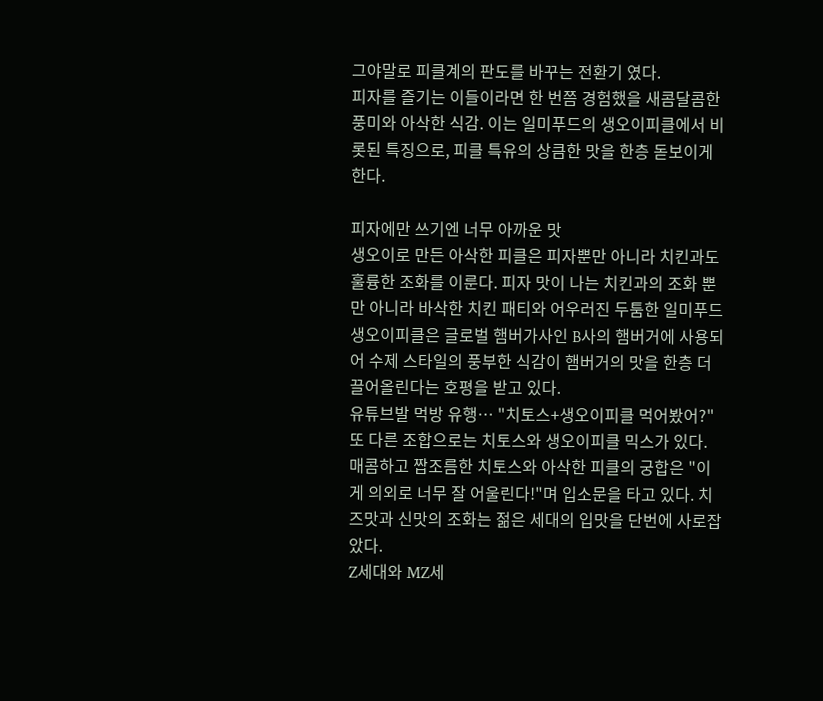그야말로 피클계의 판도를 바꾸는 전환기 였다.
피자를 즐기는 이들이라면 한 번쯤 경험했을 새콤달콤한 풍미와 아삭한 식감. 이는 일미푸드의 생오이피클에서 비롯된 특징으로, 피클 특유의 상큼한 맛을 한층 돋보이게 한다.

피자에만 쓰기엔 너무 아까운 맛
생오이로 만든 아삭한 피클은 피자뿐만 아니라 치킨과도 훌륭한 조화를 이룬다. 피자 맛이 나는 치킨과의 조화 뿐만 아니라 바삭한 치킨 패티와 어우러진 두툼한 일미푸드 생오이피클은 글로벌 햄버가사인 B사의 햄버거에 사용되어 수제 스타일의 풍부한 식감이 햄버거의 맛을 한층 더 끌어올린다는 호평을 받고 있다.
유튜브발 먹방 유행… "치토스+생오이피클 먹어봤어?"
또 다른 조합으로는 치토스와 생오이피클 믹스가 있다. 매콤하고 짭조름한 치토스와 아삭한 피클의 궁합은 "이게 의외로 너무 잘 어울린다!"며 입소문을 타고 있다. 치즈맛과 신맛의 조화는 젊은 세대의 입맛을 단번에 사로잡았다.
Z세대와 MZ세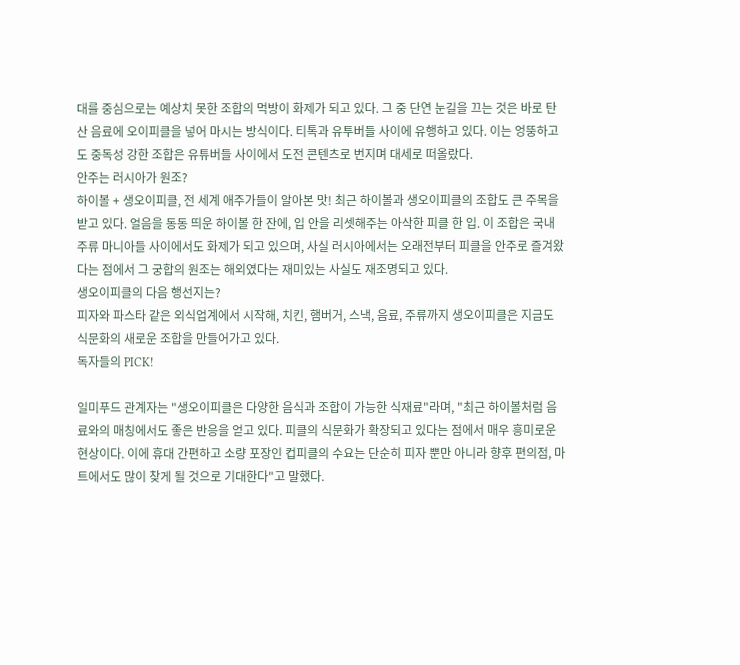대를 중심으로는 예상치 못한 조합의 먹방이 화제가 되고 있다. 그 중 단연 눈길을 끄는 것은 바로 탄산 음료에 오이피클을 넣어 마시는 방식이다. 티톡과 유투버들 사이에 유행하고 있다. 이는 엉뚱하고도 중독성 강한 조합은 유튜버들 사이에서 도전 콘텐츠로 번지며 대세로 떠올랐다.
안주는 러시아가 원조?
하이볼 + 생오이피클, 전 세계 애주가들이 알아본 맛! 최근 하이볼과 생오이피클의 조합도 큰 주목을 받고 있다. 얼음을 동동 띄운 하이볼 한 잔에, 입 안을 리셋해주는 아삭한 피클 한 입. 이 조합은 국내 주류 마니아들 사이에서도 화제가 되고 있으며, 사실 러시아에서는 오래전부터 피클을 안주로 즐겨왔다는 점에서 그 궁합의 원조는 해외였다는 재미있는 사실도 재조명되고 있다.
생오이피클의 다음 행선지는?
피자와 파스타 같은 외식업계에서 시작해, 치킨, 햄버거, 스낵, 음료, 주류까지 생오이피클은 지금도 식문화의 새로운 조합을 만들어가고 있다.
독자들의 PICK!

일미푸드 관계자는 "생오이피클은 다양한 음식과 조합이 가능한 식재료"라며, "최근 하이볼처럼 음료와의 매칭에서도 좋은 반응을 얻고 있다. 피클의 식문화가 확장되고 있다는 점에서 매우 흥미로운 현상이다. 이에 휴대 간편하고 소량 포장인 컵피클의 수요는 단순히 피자 뿐만 아니라 향후 편의점, 마트에서도 많이 찾게 될 것으로 기대한다"고 말했다.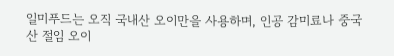일미푸드는 오직 국내산 오이만을 사용하며, 인공 감미료나 중국산 절임 오이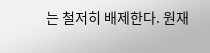는 철저히 배제한다. 원재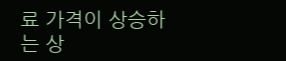료 가격이 상승하는 상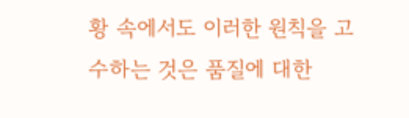황 속에서도 이러한 원칙을 고수하는 것은 품질에 대한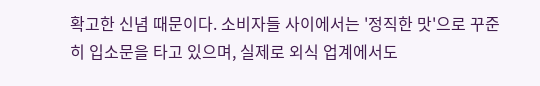확고한 신념 때문이다. 소비자들 사이에서는 '정직한 맛'으로 꾸준히 입소문을 타고 있으며, 실제로 외식 업계에서도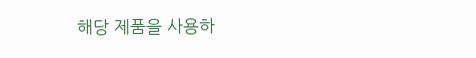해당 제품을 사용하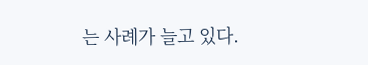는 사례가 늘고 있다.